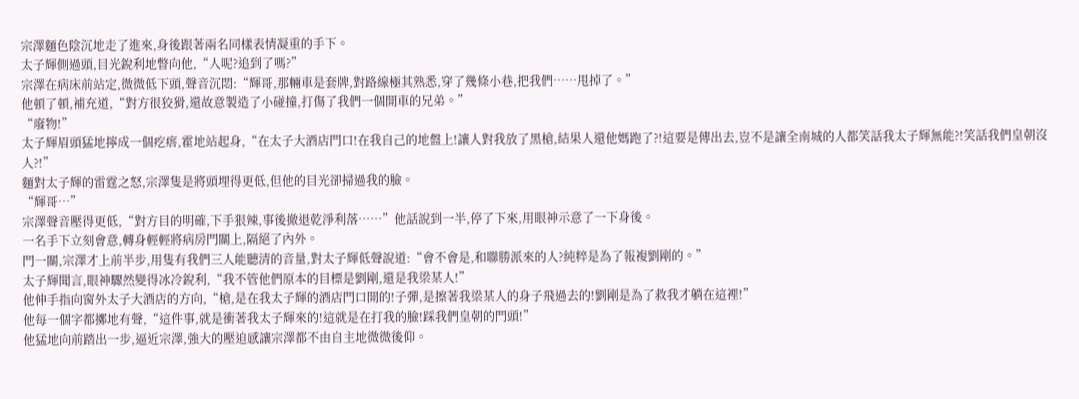宗澤麵色陰沉地走了進來,身後跟著兩名同樣表情凝重的手下。
太子輝側過頭,目光銳利地瞥向他,“人呢?追到了嗎?”
宗澤在病床前站定,微微低下頭,聲音沉悶:“輝哥,那輛車是套牌,對路線極其熟悉,穿了幾條小巷,把我們……甩掉了。”
他頓了頓,補充道,“對方很狡猾,還故意製造了小碰撞,打傷了我們一個開車的兄弟。”
“廢物!”
太子輝眉頭猛地擰成一個疙瘩,霍地站起身,“在太子大酒店門口!在我自己的地盤上!讓人對我放了黑槍,結果人還他媽跑了?!這要是傳出去,豈不是讓全南城的人都笑話我太子輝無能?!笑話我們皇朝沒人?!”
麵對太子輝的雷霆之怒,宗澤隻是將頭埋得更低,但他的目光卻掃過我的臉。
“輝哥…”
宗澤聲音壓得更低,“對方目的明確,下手狠辣,事後撤退乾淨利落……”他話說到一半,停了下來,用眼神示意了一下身後。
一名手下立刻會意,轉身輕輕將病房門關上,隔絕了內外。
門一關,宗澤才上前半步,用隻有我們三人能聽清的音量,對太子輝低聲說道:“會不會是,和聯勝派來的人?純粹是為了報複劉剛的。”
太子輝聞言,眼神驟然變得冰冷銳利,“我不管他們原本的目標是劉剛,還是我梁某人!”
他伸手指向窗外太子大酒店的方向,“槍,是在我太子輝的酒店門口開的!子彈,是擦著我梁某人的身子飛過去的!劉剛是為了救我才躺在這裡!”
他每一個字都擲地有聲,“這件事,就是衝著我太子輝來的!這就是在打我的臉!踩我們皇朝的門頭!”
他猛地向前踏出一步,逼近宗澤,強大的壓迫感讓宗澤都不由自主地微微後仰。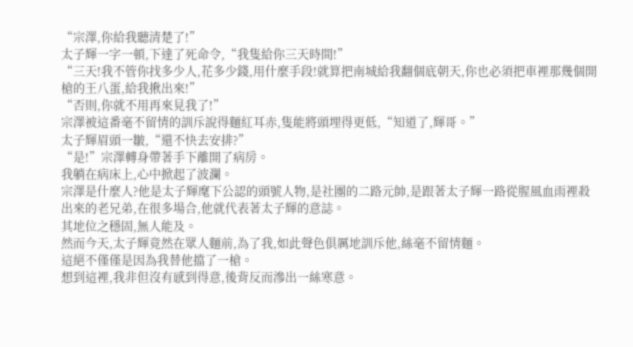“宗澤,你給我聽清楚了!”
太子輝一字一頓,下達了死命令,“我隻給你三天時間!”
“三天!我不管你找多少人,花多少錢,用什麼手段!就算把南城給我翻個底朝天,你也必須把車裡那幾個開槍的王八蛋,給我揪出來!”
“否則,你就不用再來見我了!”
宗澤被這番毫不留情的訓斥說得麵紅耳赤,隻能將頭埋得更低,“知道了,輝哥。”
太子輝眉頭一皺,“還不快去安排?”
“是!”宗澤轉身帶著手下離開了病房。
我躺在病床上,心中掀起了波瀾。
宗澤是什麼人?他是太子輝麾下公認的頭號人物,是社團的二路元帥,是跟著太子輝一路從腥風血雨裡殺出來的老兄弟,在很多場合,他就代表著太子輝的意誌。
其地位之穩固,無人能及。
然而今天,太子輝竟然在眾人麵前,為了我,如此聲色俱厲地訓斥他,絲毫不留情麵。
這絕不僅僅是因為我替他擋了一槍。
想到這裡,我非但沒有感到得意,後背反而滲出一絲寒意。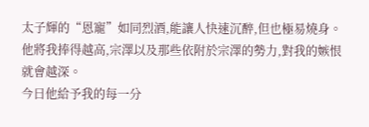太子輝的“恩寵”如同烈酒,能讓人快速沉醉,但也極易燒身。
他將我捧得越高,宗澤以及那些依附於宗澤的勢力,對我的嫉恨就會越深。
今日他給予我的每一分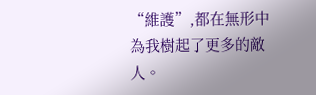“維護”,都在無形中為我樹起了更多的敵人。